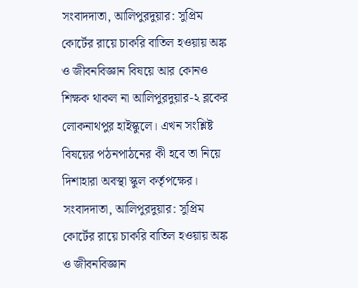সংবাদদাতা, আলিপুরদুয়ার: সুপ্রিম কোর্টের রায়ে চাকরি বাতিল হওয়ায় অঙ্ক ও জীবনবিজ্ঞান বিষয়ে আর কোনও শিক্ষক থাকল না আলিপুরদুয়ার-২ ব্লকের লোকনাথপুর হাইস্কুলে। এখন সংশ্লিষ্ট বিষয়ের পঠনপাঠনের কী হবে তা নিয়ে দিশাহারা অবস্থা স্কুল কর্তৃপক্ষের।
সংবাদদাতা, আলিপুরদুয়ার: সুপ্রিম কোর্টের রায়ে চাকরি বাতিল হওয়ায় অঙ্ক ও জীবনবিজ্ঞান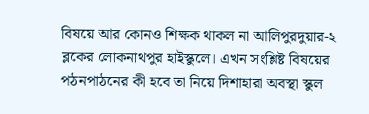বিষয়ে আর কোনও শিক্ষক থাকল না আলিপুরদুয়ার-২ ব্লকের লোকনাথপুর হাইস্কুলে। এখন সংশ্লিষ্ট বিষয়ের পঠনপাঠনের কী হবে তা নিয়ে দিশাহারা অবস্থা স্কুল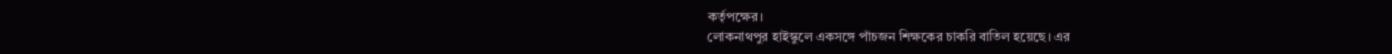কর্তৃপক্ষের।
লোকনাথপুর হাইস্কুলে একসঙ্গে পাঁচজন শিক্ষকের চাকরি বাতিল হয়েছে। এর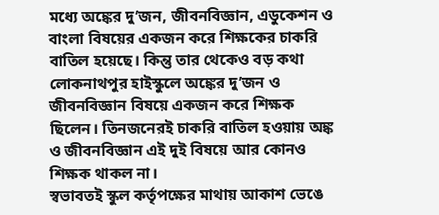মধ্যে অঙ্কের দু’জন, জীবনবিজ্ঞান, এডুকেশন ও বাংলা বিষয়ের একজন করে শিক্ষকের চাকরি বাতিল হয়েছে। কিন্তু তার থেকেও বড় কথা লোকনাথপুর হাইস্কুলে অঙ্কের দু’জন ও জীবনবিজ্ঞান বিষয়ে একজন করে শিক্ষক ছিলেন। তিনজনেরই চাকরি বাতিল হওয়ায় অঙ্ক ও জীবনবিজ্ঞান এই দুই বিষয়ে আর কোনও শিক্ষক থাকল না।
স্বভাবতই স্কুল কর্তৃপক্ষের মাথায় আকাশ ভেঙে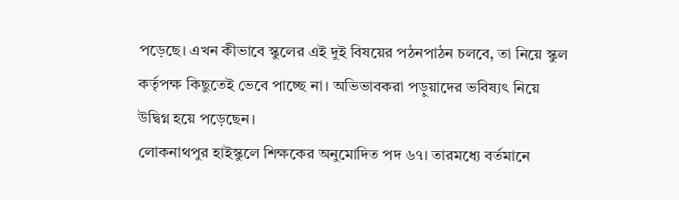পড়েছে। এখন কীভাবে স্কুলের এই দুই বিষয়ের পঠনপাঠন চলবে, তা নিয়ে স্কুল কর্তৃপক্ষ কিছুতেই ভেবে পাচ্ছে না। অভিভাবকরা পড়ুয়াদের ভবিষ্যৎ নিয়ে উদ্বিগ্ন হয়ে পড়েছেন।
লোকনাথপুর হাইস্কুলে শিক্ষকের অনুমোদিত পদ ৬৭। তারমধ্যে বর্তমানে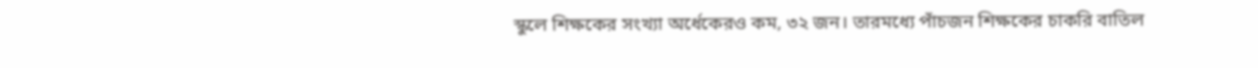স্কুলে শিক্ষকের সংখ্যা অর্ধেকেরও কম, ৩২ জন। তারমধ্যে পাঁচজন শিক্ষকের চাকরি বাতিল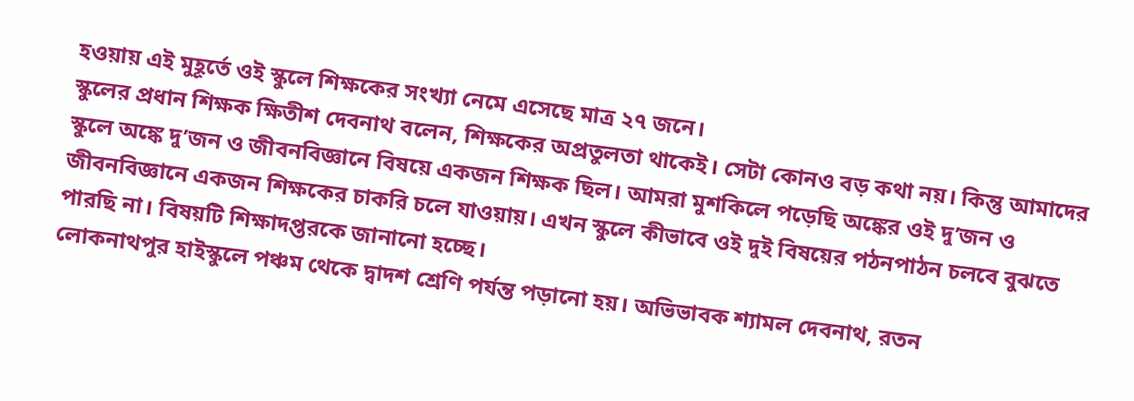হওয়ায় এই মুহূর্তে ওই স্কুলে শিক্ষকের সংখ্যা নেমে এসেছে মাত্র ২৭ জনে।
স্কুলের প্রধান শিক্ষক ক্ষিতীশ দেবনাথ বলেন, শিক্ষকের অপ্রতুলতা থাকেই। সেটা কোনও বড় কথা নয়। কিন্তু আমাদের স্কুলে অঙ্কে দু’জন ও জীবনবিজ্ঞানে বিষয়ে একজন শিক্ষক ছিল। আমরা মুশকিলে পড়েছি অঙ্কের ওই দু’জন ও জীবনবিজ্ঞানে একজন শিক্ষকের চাকরি চলে যাওয়ায়। এখন স্কুলে কীভাবে ওই দুই বিষয়ের পঠনপাঠন চলবে বুঝতে পারছি না। বিষয়টি শিক্ষাদপ্তরকে জানানো হচ্ছে।
লোকনাথপুর হাইস্কুলে পঞ্চম থেকে দ্বাদশ শ্রেণি পর্যন্ত পড়ানো হয়। অভিভাবক শ্যামল দেবনাথ, রতন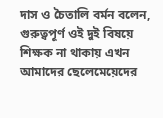দাস ও চৈতালি বর্মন বলেন, গুরুত্বপূর্ণ ওই দুই বিষয়ে শিক্ষক না থাকায় এখন আমাদের ছেলেমেয়েদের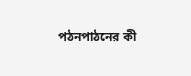পঠনপাঠনের কী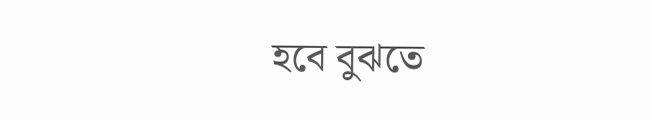হবে বুঝতে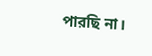পারছি না।